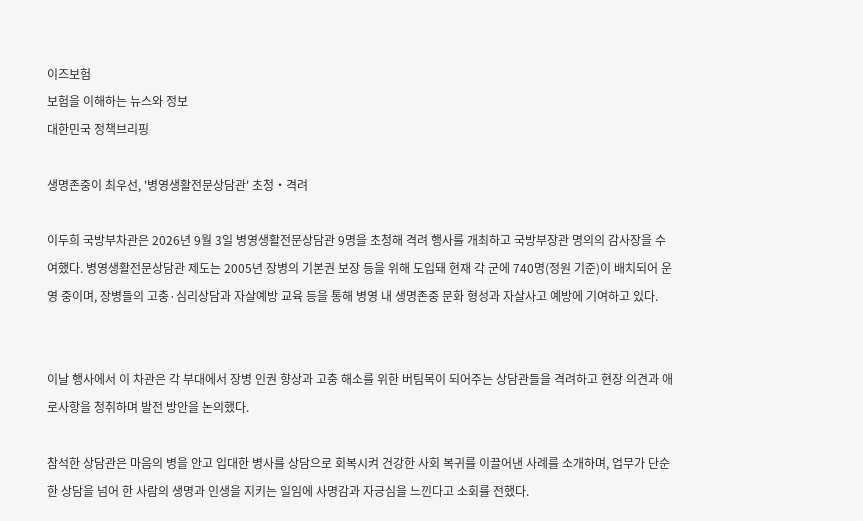이즈보험
보험을 이해하는 뉴스와 정보
대한민국 정책브리핑

생명존중이 최우선, '병영생활전문상담관' 초청・격려

이두희 국방부차관은 2026년 9월 3일 병영생활전문상담관 9명을 초청해 격려 행사를 개최하고 국방부장관 명의의 감사장을 수여했다. 병영생활전문상담관 제도는 2005년 장병의 기본권 보장 등을 위해 도입돼 현재 각 군에 740명(정원 기준)이 배치되어 운영 중이며, 장병들의 고충·심리상담과 자살예방 교육 등을 통해 병영 내 생명존중 문화 형성과 자살사고 예방에 기여하고 있다.


이날 행사에서 이 차관은 각 부대에서 장병 인권 향상과 고충 해소를 위한 버팀목이 되어주는 상담관들을 격려하고 현장 의견과 애로사항을 청취하며 발전 방안을 논의했다.

참석한 상담관은 마음의 병을 안고 입대한 병사를 상담으로 회복시켜 건강한 사회 복귀를 이끌어낸 사례를 소개하며, 업무가 단순한 상담을 넘어 한 사람의 생명과 인생을 지키는 일임에 사명감과 자긍심을 느낀다고 소회를 전했다.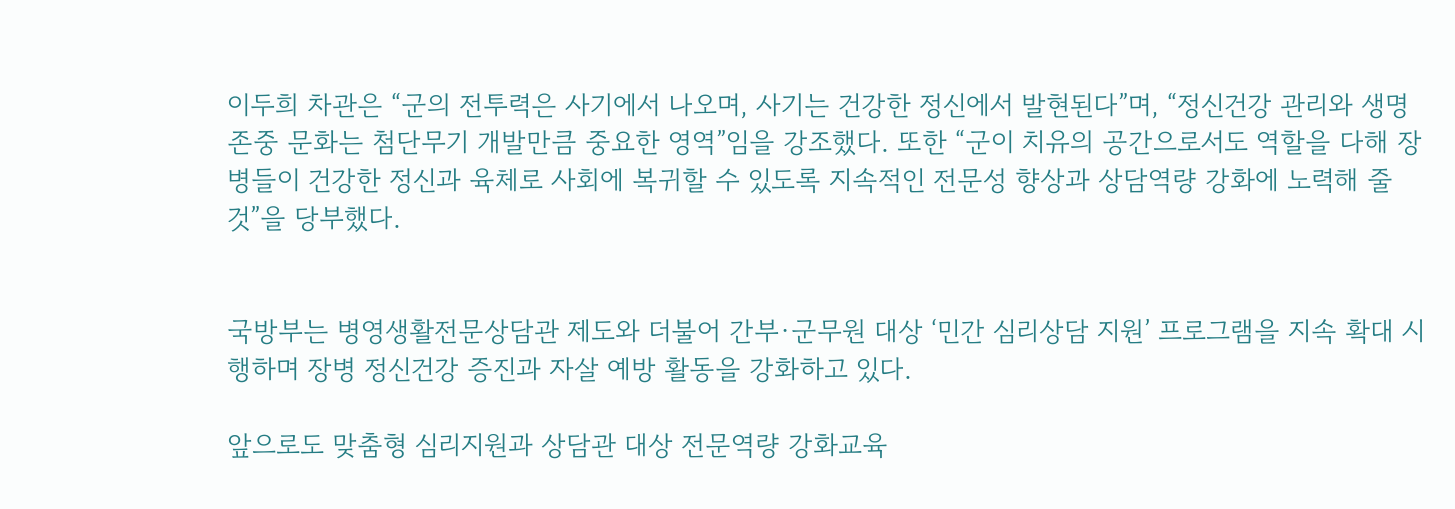이두희 차관은 “군의 전투력은 사기에서 나오며, 사기는 건강한 정신에서 발현된다”며, “정신건강 관리와 생명존중 문화는 첨단무기 개발만큼 중요한 영역”임을 강조했다. 또한 “군이 치유의 공간으로서도 역할을 다해 장병들이 건강한 정신과 육체로 사회에 복귀할 수 있도록 지속적인 전문성 향상과 상담역량 강화에 노력해 줄 것”을 당부했다.


국방부는 병영생활전문상담관 제도와 더불어 간부·군무원 대상 ‘민간 심리상담 지원’ 프로그램을 지속 확대 시행하며 장병 정신건강 증진과 자살 예방 활동을 강화하고 있다.

앞으로도 맞춤형 심리지원과 상담관 대상 전문역량 강화교육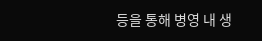등을 통해 병영 내 생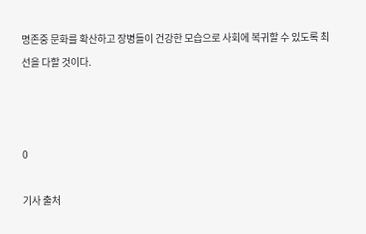명존중 문화를 확산하고 장병들이 건강한 모습으로 사회에 복귀할 수 있도록 최선을 다할 것이다.



0

기사 출처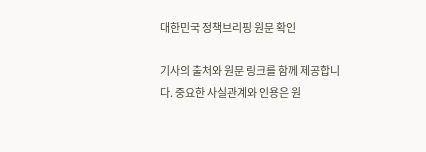대한민국 정책브리핑 원문 확인

기사의 출처와 원문 링크를 함께 제공합니다. 중요한 사실관계와 인용은 원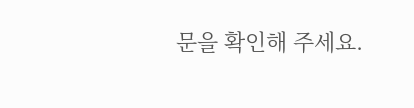문을 확인해 주세요.